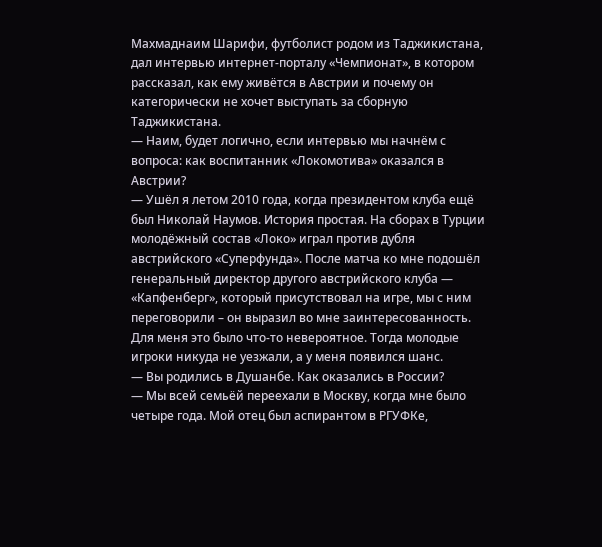Махмаднаим Шарифи, футболист родом из Таджикистана, дал интервью интернет-порталу «Чемпионат», в котором рассказал, как ему живётся в Австрии и почему он категорически не хочет выступать за сборную Таджикистана.
— Наим, будет логично, если интервью мы начнём с вопроса: как воспитанник «Локомотива» оказался в Австрии?
— Ушёл я летом 2010 года, когда президентом клуба ещё был Николай Наумов. История простая. На сборах в Турции молодёжный состав «Локо» играл против дубля австрийского «Суперфунда». После матча ко мне подошёл генеральный директор другого австрийского клуба — «Капфенберг», который присутствовал на игре, мы с ним переговорили – он выразил во мне заинтересованность. Для меня это было что-то невероятное. Тогда молодые игроки никуда не уезжали, а у меня появился шанс.
— Вы родились в Душанбе. Как оказались в России?
— Мы всей семьёй переехали в Москву, когда мне было четыре года. Мой отец был аспирантом в РГУФКе,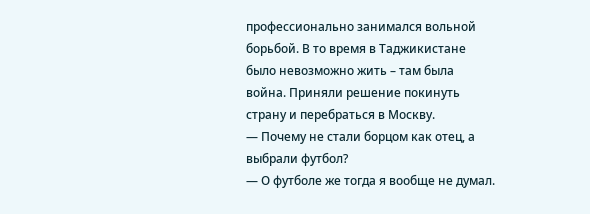профессионально занимался вольной борьбой. В то время в Таджикистане было невозможно жить – там была война. Приняли решение покинуть страну и перебраться в Москву.
— Почему не стали борцом как отец, а выбрали футбол?
— О футболе же тогда я вообще не думал.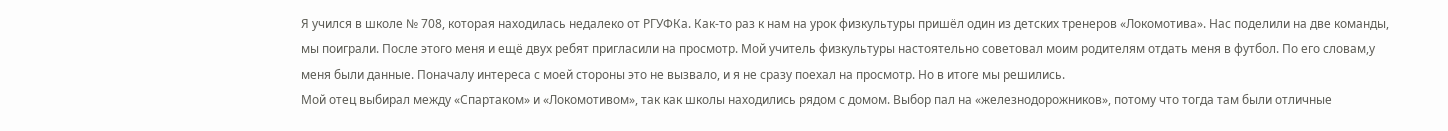Я учился в школе № 708, которая находилась недалеко от РГУФКа. Как-то раз к нам на урок физкультуры пришёл один из детских тренеров «Локомотива». Нас поделили на две команды, мы поиграли. После этого меня и ещё двух ребят пригласили на просмотр. Мой учитель физкультуры настоятельно советовал моим родителям отдать меня в футбол. По его словам,у меня были данные. Поначалу интереса с моей стороны это не вызвало, и я не сразу поехал на просмотр. Но в итоге мы решились.
Мой отец выбирал между «Спартаком» и «Локомотивом», так как школы находились рядом с домом. Выбор пал на «железнодорожников», потому что тогда там были отличные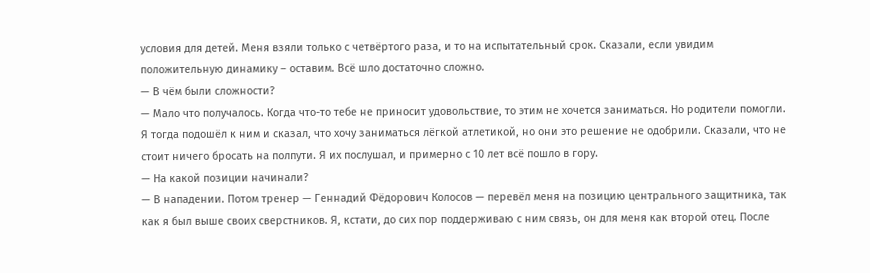условия для детей. Меня взяли только с четвёртого раза, и то на испытательный срок. Сказали, если увидим положительную динамику – оставим. Всё шло достаточно сложно.
— В чём были сложности?
— Мало что получалось. Когда что-то тебе не приносит удовольствие, то этим не хочется заниматься. Но родители помогли. Я тогда подошёл к ним и сказал, что хочу заниматься лёгкой атлетикой, но они это решение не одобрили. Сказали, что не стоит ничего бросать на полпути. Я их послушал, и примерно с 10 лет всё пошло в гору.
— На какой позиции начинали?
— В нападении. Потом тренер — Геннадий Фёдорович Колосов — перевёл меня на позицию центрального защитника, так как я был выше своих сверстников. Я, кстати, до сих пор поддерживаю с ним связь, он для меня как второй отец. После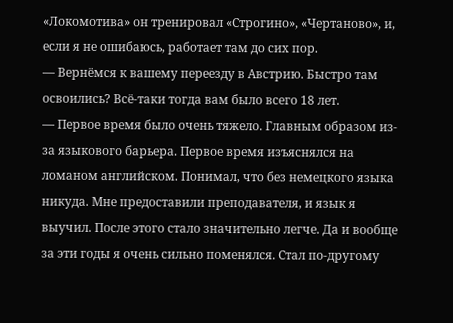«Локомотива» он тренировал «Строгино», «Чертаново», и, если я не ошибаюсь, работает там до сих пор.
— Вернёмся к вашему переезду в Австрию. Быстро там освоились? Всё-таки тогда вам было всего 18 лет.
— Первое время было очень тяжело. Главным образом из-за языкового барьера. Первое время изъяснялся на ломаном английском. Понимал, что без немецкого языка никуда. Мне предоставили преподавателя, и язык я выучил. После этого стало значительно легче. Да и вообще за эти годы я очень сильно поменялся. Стал по-другому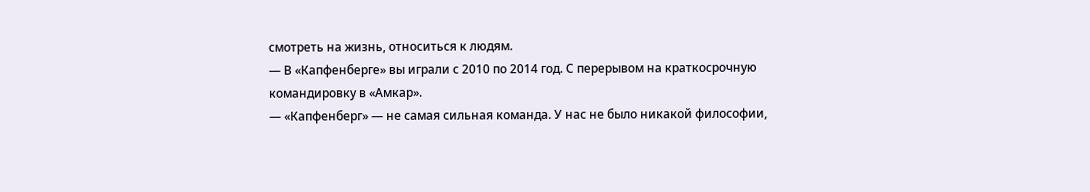смотреть на жизнь, относиться к людям.
— В «Капфенберге» вы играли с 2010 по 2014 год. С перерывом на краткосрочную командировку в «Амкар».
— «Капфенберг» — не самая сильная команда. У нас не было никакой философии,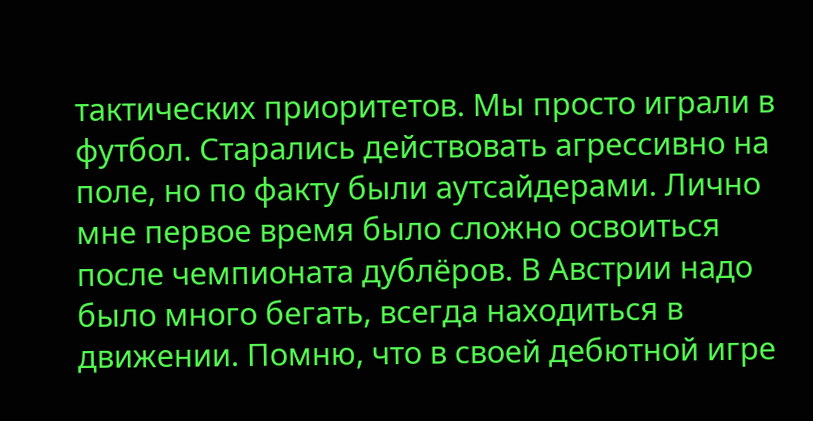тактических приоритетов. Мы просто играли в футбол. Старались действовать агрессивно на поле, но по факту были аутсайдерами. Лично мне первое время было сложно освоиться после чемпионата дублёров. В Австрии надо было много бегать, всегда находиться в движении. Помню, что в своей дебютной игре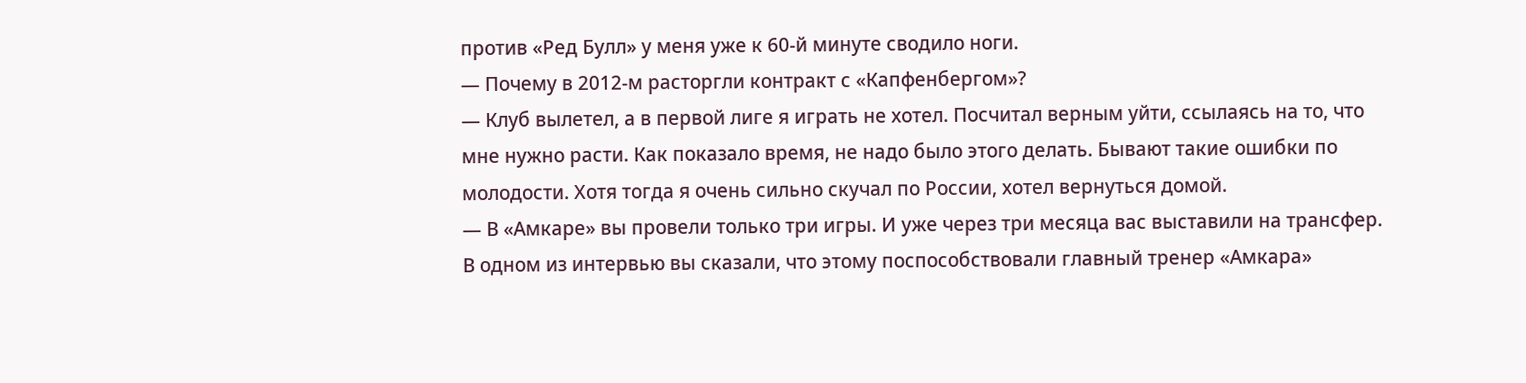против «Ред Булл» у меня уже к 60-й минуте сводило ноги.
— Почему в 2012-м расторгли контракт с «Капфенбергом»?
— Клуб вылетел, а в первой лиге я играть не хотел. Посчитал верным уйти, ссылаясь на то, что мне нужно расти. Как показало время, не надо было этого делать. Бывают такие ошибки по молодости. Хотя тогда я очень сильно скучал по России, хотел вернуться домой.
— В «Амкаре» вы провели только три игры. И уже через три месяца вас выставили на трансфер. В одном из интервью вы сказали, что этому поспособствовали главный тренер «Амкара»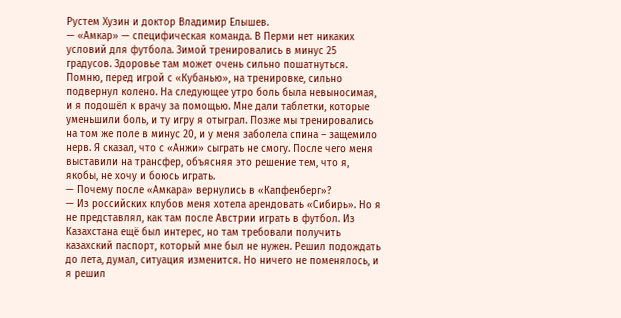Рустем Хузин и доктор Владимир Елышев.
— «Амкар» — специфическая команда. В Перми нет никаких условий для футбола. Зимой тренировались в минус 25 градусов. Здоровье там может очень сильно пошатнуться. Помню, перед игрой с «Кубанью», на тренировке, сильно подвернул колено. На следующее утро боль была невыносимая, и я подошёл к врачу за помощью. Мне дали таблетки, которые уменьшили боль, и ту игру я отыграл. Позже мы тренировались на том же поле в минус 20, и у меня заболела спина – защемило нерв. Я сказал, что с «Анжи» сыграть не смогу. После чего меня выставили на трансфер, объясняя это решение тем, что я, якобы, не хочу и боюсь играть.
— Почему после «Амкара» вернулись в «Капфенберг»?
— Из российских клубов меня хотела арендовать «Сибирь». Но я не представлял, как там после Австрии играть в футбол. Из Казахстана ещё был интерес, но там требовали получить казахский паспорт, который мне был не нужен. Решил подождать до лета, думал, ситуация изменится. Но ничего не поменялось, и я решил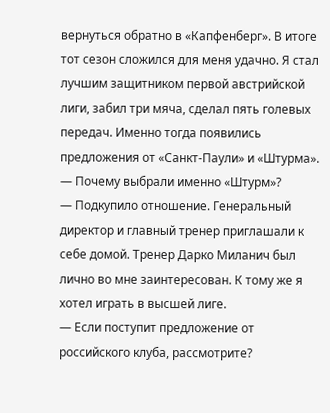вернуться обратно в «Капфенберг». В итоге тот сезон сложился для меня удачно. Я стал лучшим защитником первой австрийской лиги, забил три мяча, сделал пять голевых передач. Именно тогда появились предложения от «Санкт-Паули» и «Штурма».
— Почему выбрали именно «Штурм»?
— Подкупило отношение. Генеральный директор и главный тренер приглашали к себе домой. Тренер Дарко Миланич был лично во мне заинтересован. К тому же я хотел играть в высшей лиге.
— Если поступит предложение от российского клуба, рассмотрите?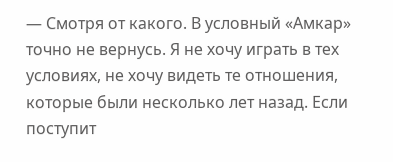— Смотря от какого. В условный «Амкар» точно не вернусь. Я не хочу играть в тех условиях, не хочу видеть те отношения, которые были несколько лет назад. Если поступит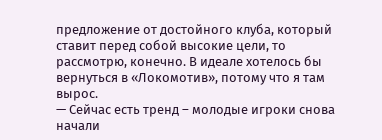предложение от достойного клуба, который ставит перед собой высокие цели, то рассмотрю, конечно. В идеале хотелось бы вернуться в «Локомотив», потому что я там вырос.
— Сейчас есть тренд – молодые игроки снова начали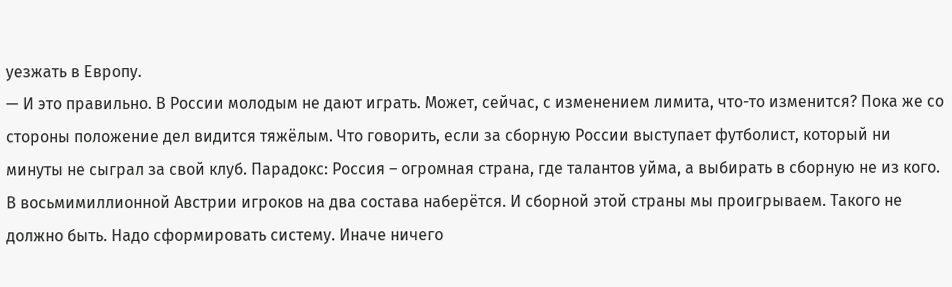уезжать в Европу.
— И это правильно. В России молодым не дают играть. Может, сейчас, с изменением лимита, что-то изменится? Пока же со стороны положение дел видится тяжёлым. Что говорить, если за сборную России выступает футболист, который ни минуты не сыграл за свой клуб. Парадокс: Россия – огромная страна, где талантов уйма, а выбирать в сборную не из кого. В восьмимиллионной Австрии игроков на два состава наберётся. И сборной этой страны мы проигрываем. Такого не должно быть. Надо сформировать систему. Иначе ничего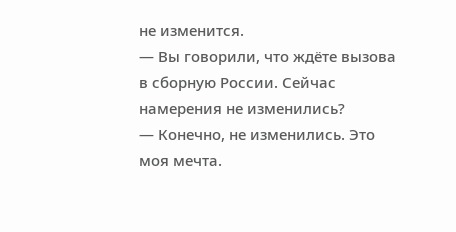не изменится.
— Вы говорили, что ждёте вызова в сборную России. Сейчас намерения не изменились?
— Конечно, не изменились. Это моя мечта.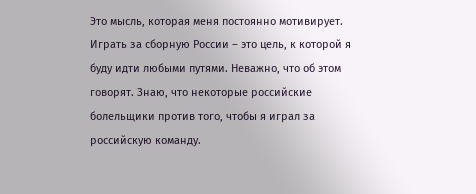Это мысль, которая меня постоянно мотивирует. Играть за сборную России – это цель, к которой я буду идти любыми путями. Неважно, что об этом говорят. Знаю, что некоторые российские болельщики против того, чтобы я играл за российскую команду.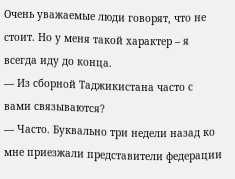Очень уважаемые люди говорят, что не стоит. Но у меня такой характер – я всегда иду до конца.
— Из сборной Таджикистана часто с вами связываются?
— Часто. Буквально три недели назад ко мне приезжали представители федерации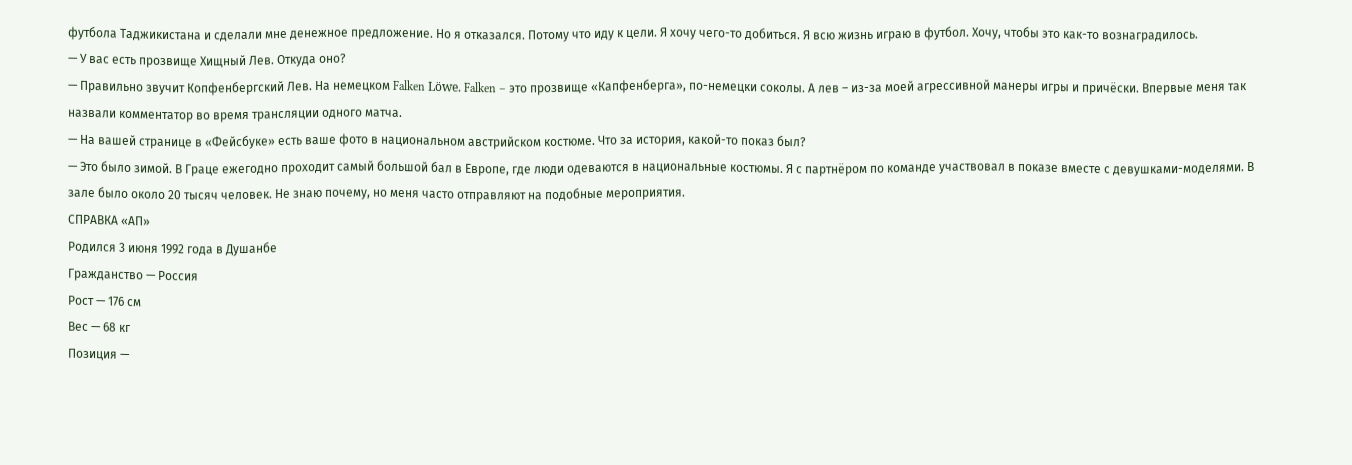футбола Таджикистана и сделали мне денежное предложение. Но я отказался. Потому что иду к цели. Я хочу чего-то добиться. Я всю жизнь играю в футбол. Хочу, чтобы это как-то вознаградилось.
— У вас есть прозвище Хищный Лев. Откуда оно?
— Правильно звучит Копфенбергский Лев. На немецком Falken Löwe. Falken – это прозвище «Капфенберга», по-немецки соколы. А лев – из-за моей агрессивной манеры игры и причёски. Впервые меня так назвали комментатор во время трансляции одного матча.
— На вашей странице в «Фейсбуке» есть ваше фото в национальном австрийском костюме. Что за история, какой-то показ был?
— Это было зимой. В Граце ежегодно проходит самый большой бал в Европе, где люди одеваются в национальные костюмы. Я с партнёром по команде участвовал в показе вместе с девушками-моделями. В зале было около 20 тысяч человек. Не знаю почему, но меня часто отправляют на подобные мероприятия.
СПРАВКА «АП»
Родился 3 июня 1992 года в Душанбе
Гражданство — Россия
Рост — 176 см
Вес — 68 кг
Позиция —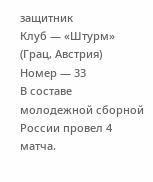защитник
Клуб — «Штурм» (Грац, Австрия)
Номер — 33
В составе молодежной сборной России провел 4 матча.